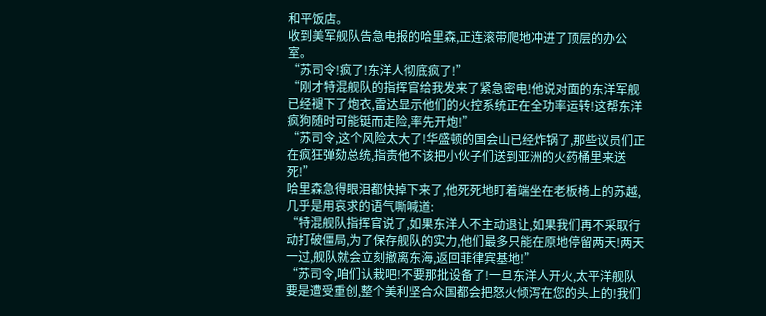和平饭店。
收到美军舰队告急电报的哈里森,正连滚带爬地冲进了顶层的办公室。
“苏司令!疯了!东洋人彻底疯了!”
“刚才特混舰队的指挥官给我发来了紧急密电!他说对面的东洋军舰已经褪下了炮衣,雷达显示他们的火控系统正在全功率运转!这帮东洋疯狗随时可能铤而走险,率先开炮!”
“苏司令,这个风险太大了!华盛顿的国会山已经炸锅了,那些议员们正在疯狂弹劾总统,指责他不该把小伙子们送到亚洲的火药桶里来送死!”
哈里森急得眼泪都快掉下来了,他死死地盯着端坐在老板椅上的苏越,几乎是用哀求的语气嘶喊道:
“特混舰队指挥官说了,如果东洋人不主动退让,如果我们再不采取行动打破僵局,为了保存舰队的实力,他们最多只能在原地停留两天!两天一过,舰队就会立刻撤离东海,返回菲律宾基地!”
“苏司令,咱们认栽吧!不要那批设备了!一旦东洋人开火,太平洋舰队要是遭受重创,整个美利坚合众国都会把怒火倾泻在您的头上的!我们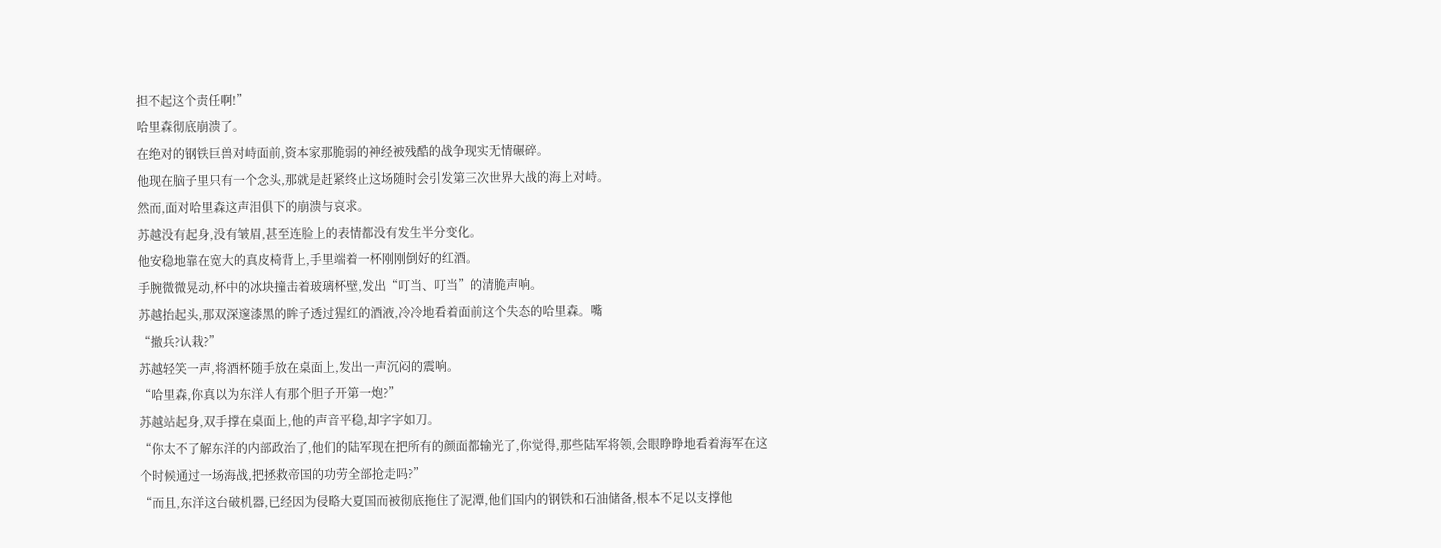担不起这个责任啊!”
哈里森彻底崩溃了。
在绝对的钢铁巨兽对峙面前,资本家那脆弱的神经被残酷的战争现实无情碾碎。
他现在脑子里只有一个念头,那就是赶紧终止这场随时会引发第三次世界大战的海上对峙。
然而,面对哈里森这声泪俱下的崩溃与哀求。
苏越没有起身,没有皱眉,甚至连脸上的表情都没有发生半分变化。
他安稳地靠在宽大的真皮椅背上,手里端着一杯刚刚倒好的红酒。
手腕微微晃动,杯中的冰块撞击着玻璃杯壁,发出“叮当、叮当”的清脆声响。
苏越抬起头,那双深邃漆黑的眸子透过猩红的酒液,冷冷地看着面前这个失态的哈里森。嘴
“撤兵?认栽?”
苏越轻笑一声,将酒杯随手放在桌面上,发出一声沉闷的震响。
“哈里森,你真以为东洋人有那个胆子开第一炮?”
苏越站起身,双手撑在桌面上,他的声音平稳,却字字如刀。
“你太不了解东洋的内部政治了,他们的陆军现在把所有的颜面都输光了,你觉得,那些陆军将领,会眼睁睁地看着海军在这个时候通过一场海战,把拯救帝国的功劳全部抢走吗?”
“而且,东洋这台破机器,已经因为侵略大夏国而被彻底拖住了泥潭,他们国内的钢铁和石油储备,根本不足以支撑他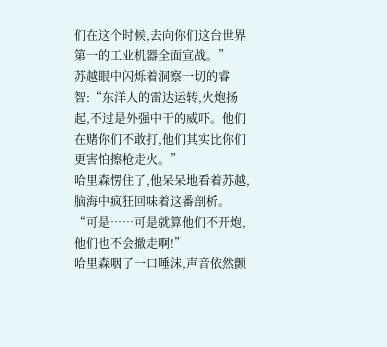们在这个时候,去向你们这台世界第一的工业机器全面宣战。”
苏越眼中闪烁着洞察一切的睿智:“东洋人的雷达运转,火炮扬起,不过是外强中干的威吓。他们在赌你们不敢打,他们其实比你们更害怕擦枪走火。”
哈里森愣住了,他呆呆地看着苏越,脑海中疯狂回味着这番剖析。
“可是……可是就算他们不开炮,他们也不会撤走啊!”
哈里森咽了一口唾沫,声音依然颤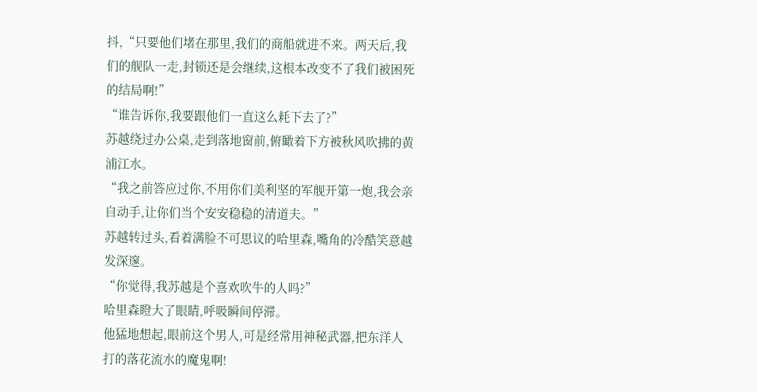抖,“只要他们堵在那里,我们的商船就进不来。两天后,我们的舰队一走,封锁还是会继续,这根本改变不了我们被困死的结局啊!”
“谁告诉你,我要跟他们一直这么耗下去了?”
苏越绕过办公桌,走到落地窗前,俯瞰着下方被秋风吹拂的黄浦江水。
“我之前答应过你,不用你们美利坚的军舰开第一炮,我会亲自动手,让你们当个安安稳稳的清道夫。”
苏越转过头,看着满脸不可思议的哈里森,嘴角的冷酷笑意越发深邃。
“你觉得,我苏越是个喜欢吹牛的人吗?”
哈里森瞪大了眼睛,呼吸瞬间停滞。
他猛地想起,眼前这个男人,可是经常用神秘武器,把东洋人打的落花流水的魔鬼啊!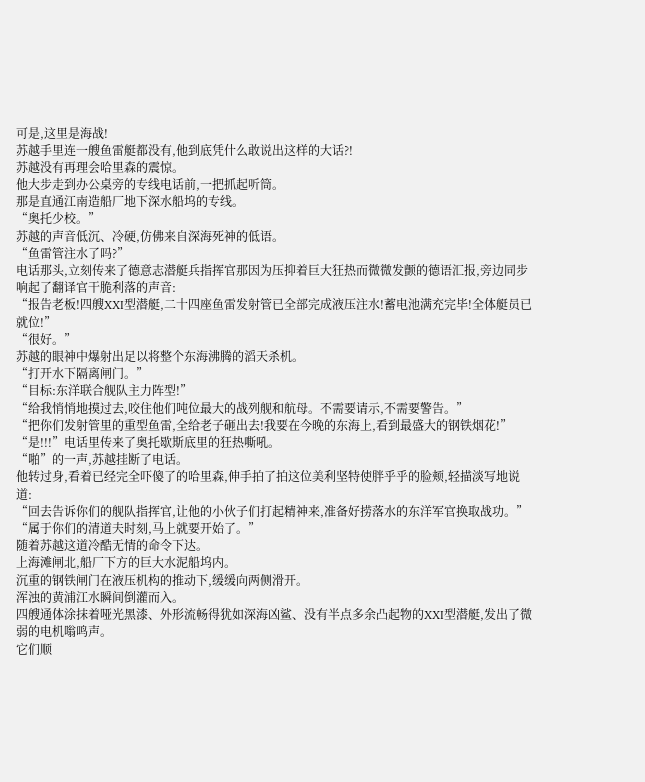可是,这里是海战!
苏越手里连一艘鱼雷艇都没有,他到底凭什么敢说出这样的大话?!
苏越没有再理会哈里森的震惊。
他大步走到办公桌旁的专线电话前,一把抓起听筒。
那是直通江南造船厂地下深水船坞的专线。
“奥托少校。”
苏越的声音低沉、冷硬,仿佛来自深海死神的低语。
“鱼雷管注水了吗?”
电话那头,立刻传来了德意志潜艇兵指挥官那因为压抑着巨大狂热而微微发颤的德语汇报,旁边同步响起了翻译官干脆利落的声音:
“报告老板!四艘XXI型潜艇,二十四座鱼雷发射管已全部完成液压注水!蓄电池满充完毕!全体艇员已就位!”
“很好。”
苏越的眼神中爆射出足以将整个东海沸腾的滔天杀机。
“打开水下隔离闸门。”
“目标:东洋联合舰队主力阵型!”
“给我悄悄地摸过去,咬住他们吨位最大的战列舰和航母。不需要请示,不需要警告。”
“把你们发射管里的重型鱼雷,全给老子砸出去!我要在今晚的东海上,看到最盛大的钢铁烟花!”
“是!!!”电话里传来了奥托歇斯底里的狂热嘶吼。
“啪”的一声,苏越挂断了电话。
他转过身,看着已经完全吓傻了的哈里森,伸手拍了拍这位美利坚特使胖乎乎的脸颊,轻描淡写地说道:
“回去告诉你们的舰队指挥官,让他的小伙子们打起精神来,准备好捞落水的东洋军官换取战功。”
“属于你们的清道夫时刻,马上就要开始了。”
随着苏越这道冷酷无情的命令下达。
上海滩闸北,船厂下方的巨大水泥船坞内。
沉重的钢铁闸门在液压机构的推动下,缓缓向两侧滑开。
浑浊的黄浦江水瞬间倒灌而入。
四艘通体涂抹着哑光黑漆、外形流畅得犹如深海凶鲨、没有半点多余凸起物的XXI型潜艇,发出了微弱的电机嗡鸣声。
它们顺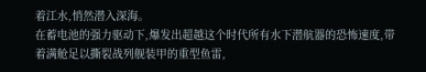着江水,悄然潜入深海。
在蓄电池的强力驱动下,爆发出超越这个时代所有水下潜航器的恐怖速度,带着满舱足以撕裂战列舰装甲的重型鱼雷,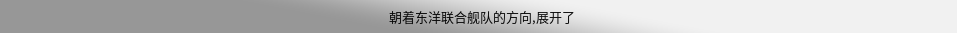朝着东洋联合舰队的方向,展开了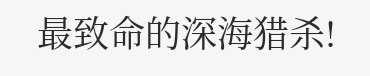最致命的深海猎杀!